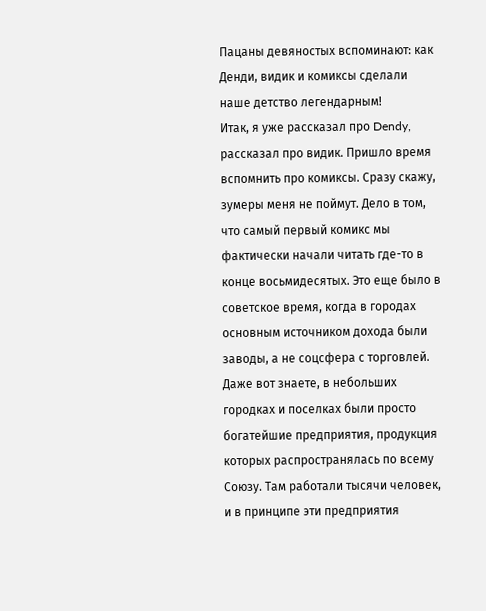Пацаны девяностых вспоминают: как Денди, видик и комиксы сделали наше детство легендарным!
Итак, я уже рассказал про Dendy, рассказал про видик. Пришло время вспомнить про комиксы. Сразу скажу, зумеры меня не поймут. Дело в том, что самый первый комикс мы фактически начали читать где-то в конце восьмидесятых. Это еще было в советское время, когда в городах основным источником дохода были заводы, а не соцсфера с торговлей.
Даже вот знаете, в небольших городках и поселках были просто богатейшие предприятия, продукция которых распространялась по всему Союзу. Там работали тысячи человек, и в принципе эти предприятия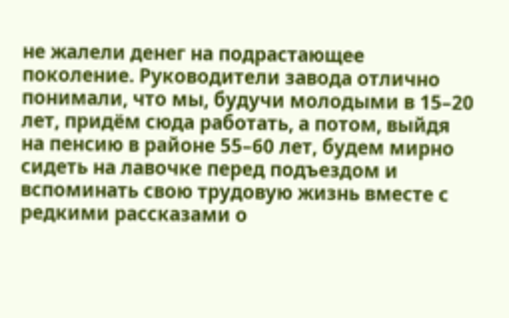не жалели денег на подрастающее поколение. Руководители завода отлично понимали, что мы, будучи молодыми в 15–20 лет, придём сюда работать, а потом, выйдя на пенсию в районе 55–60 лет, будем мирно сидеть на лавочке перед подъездом и вспоминать свою трудовую жизнь вместе с редкими рассказами о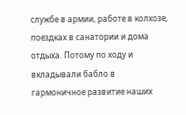службе в армии, работе в колхозе, поездках в санатории и дома отдыха. Потому по ходу и вкладывали бабло в гармоничное развитие наших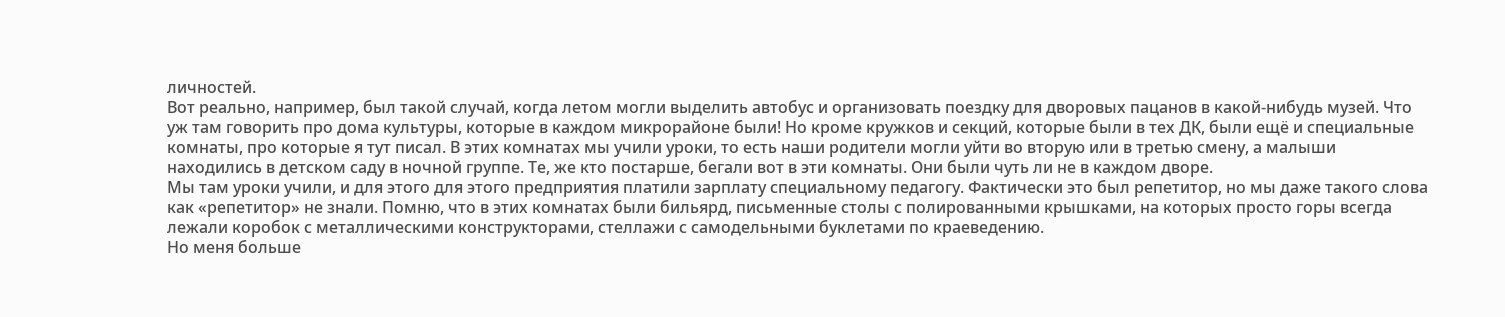личностей.
Вот реально, например, был такой случай, когда летом могли выделить автобус и организовать поездку для дворовых пацанов в какой-нибудь музей. Что уж там говорить про дома культуры, которые в каждом микрорайоне были! Но кроме кружков и секций, которые были в тех ДК, были ещё и специальные комнаты, про которые я тут писал. В этих комнатах мы учили уроки, то есть наши родители могли уйти во вторую или в третью смену, а малыши находились в детском саду в ночной группе. Те, же кто постарше, бегали вот в эти комнаты. Они были чуть ли не в каждом дворе.
Мы там уроки учили, и для этого для этого предприятия платили зарплату специальному педагогу. Фактически это был репетитор, но мы даже такого слова как «репетитор» не знали. Помню, что в этих комнатах были бильярд, письменные столы с полированными крышками, на которых просто горы всегда лежали коробок с металлическими конструкторами, стеллажи с самодельными буклетами по краеведению.
Но меня больше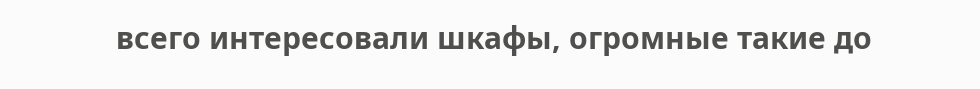всего интересовали шкафы, огромные такие до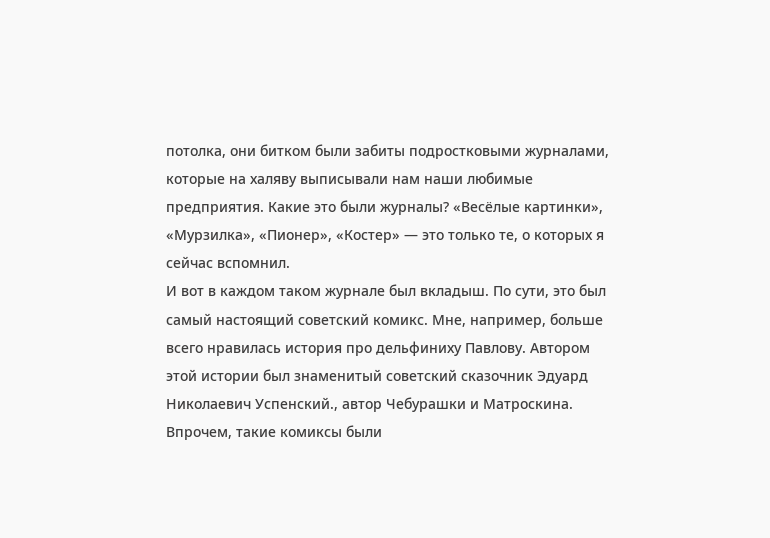потолка, они битком были забиты подростковыми журналами, которые на халяву выписывали нам наши любимые предприятия. Какие это были журналы? «Весёлые картинки», «Мурзилка», «Пионер», «Костер» — это только те, о которых я сейчас вспомнил.
И вот в каждом таком журнале был вкладыш. По сути, это был самый настоящий советский комикс. Мне, например, больше всего нравилась история про дельфиниху Павлову. Автором этой истории был знаменитый советский сказочник Эдуард Николаевич Успенский., автор Чебурашки и Матроскина. Впрочем, такие комиксы были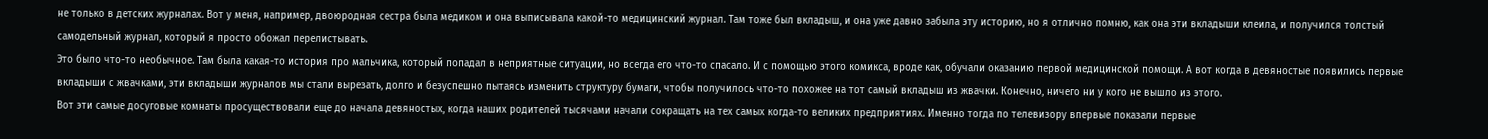не только в детских журналах. Вот у меня, например, двоюродная сестра была медиком и она выписывала какой-то медицинский журнал. Там тоже был вкладыш, и она уже давно забыла эту историю, но я отлично помню, как она эти вкладыши клеила, и получился толстый самодельный журнал, который я просто обожал перелистывать.
Это было что-то необычное. Там была какая-то история про мальчика, который попадал в неприятные ситуации, но всегда его что-то спасало. И с помощью этого комикса, вроде как, обучали оказанию первой медицинской помощи. А вот когда в девяностые появились первые вкладыши с жвачками, эти вкладыши журналов мы стали вырезать, долго и безуспешно пытаясь изменить структуру бумаги, чтобы получилось что-то похожее на тот самый вкладыш из жвачки. Конечно, ничего ни у кого не вышло из этого.
Вот эти самые досуговые комнаты просуществовали еще до начала девяностых, когда наших родителей тысячами начали сокращать на тех самых когда-то великих предприятиях. Именно тогда по телевизору впервые показали первые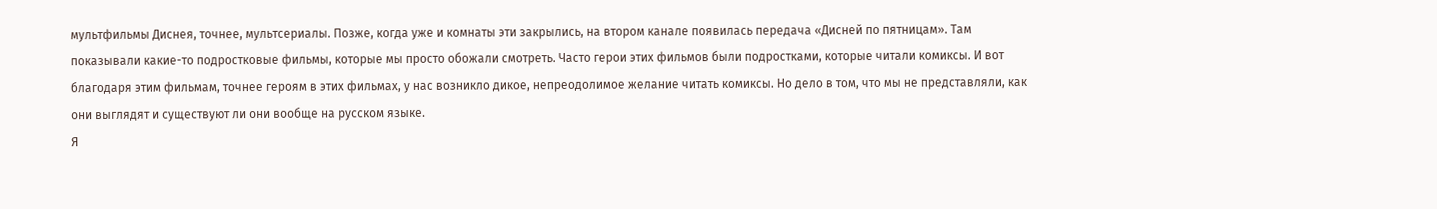мультфильмы Диснея, точнее, мультсериалы. Позже, когда уже и комнаты эти закрылись, на втором канале появилась передача «Дисней по пятницам». Там показывали какие-то подростковые фильмы, которые мы просто обожали смотреть. Часто герои этих фильмов были подростками, которые читали комиксы. И вот благодаря этим фильмам, точнее героям в этих фильмах, у нас возникло дикое, непреодолимое желание читать комиксы. Но дело в том, что мы не представляли, как они выглядят и существуют ли они вообще на русском языке.
Я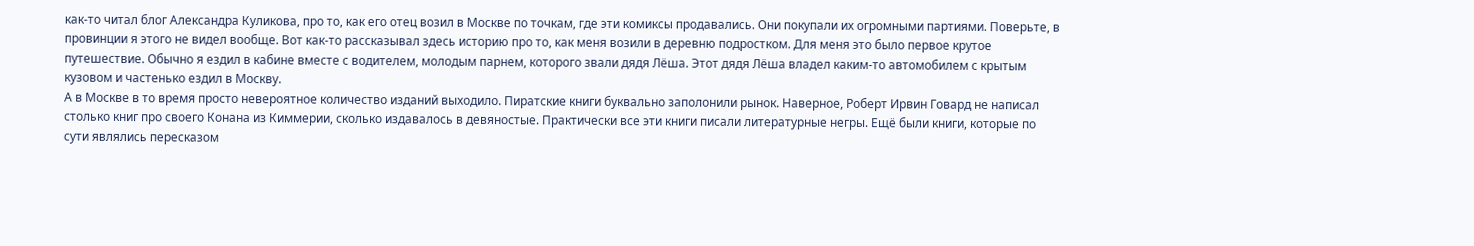как-то читал блог Александра Куликова, про то, как его отец возил в Москве по точкам, где эти комиксы продавались. Они покупали их огромными партиями. Поверьте, в провинции я этого не видел вообще. Вот как-то рассказывал здесь историю про то, как меня возили в деревню подростком. Для меня это было первое крутое путешествие. Обычно я ездил в кабине вместе с водителем, молодым парнем, которого звали дядя Лёша. Этот дядя Лёша владел каким-то автомобилем с крытым кузовом и частенько ездил в Москву.
А в Москве в то время просто невероятное количество изданий выходило. Пиратские книги буквально заполонили рынок. Наверное, Роберт Ирвин Говард не написал столько книг про своего Конана из Киммерии, сколько издавалось в девяностые. Практически все эти книги писали литературные негры. Ещё были книги, которые по сути являлись пересказом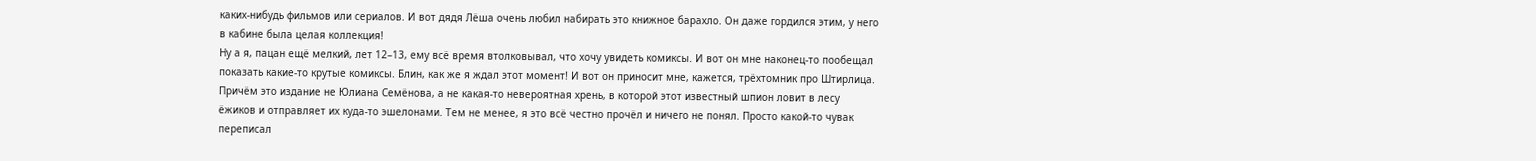каких-нибудь фильмов или сериалов. И вот дядя Лёша очень любил набирать это книжное барахло. Он даже гордился этим, у него в кабине была целая коллекция!
Ну а я, пацан ещё мелкий, лет 12–13, ему всё время втолковывал, что хочу увидеть комиксы. И вот он мне наконец-то пообещал показать какие-то крутые комиксы. Блин, как же я ждал этот момент! И вот он приносит мне, кажется, трёхтомник про Штирлица. Причём это издание не Юлиана Семёнова, а не какая-то невероятная хрень, в которой этот известный шпион ловит в лесу ёжиков и отправляет их куда-то эшелонами. Тем не менее, я это всё честно прочёл и ничего не понял. Просто какой-то чувак переписал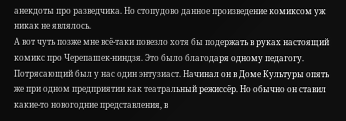анекдоты про разведчика. Но стопудово данное произведение комиксом уж никак не являлось.
А вот чуть позже мне всё-таки повезло хотя бы подержать в руках настоящий комикс про Черепашек-ниндзя. Это было благодаря одному педагогу. Потрясающий был у нас один энтузиаст. Начинал он в Доме Культуры опять же при одном предприятии как театральный режиссёр. Но обычно он ставил какие-то новогодние представления, в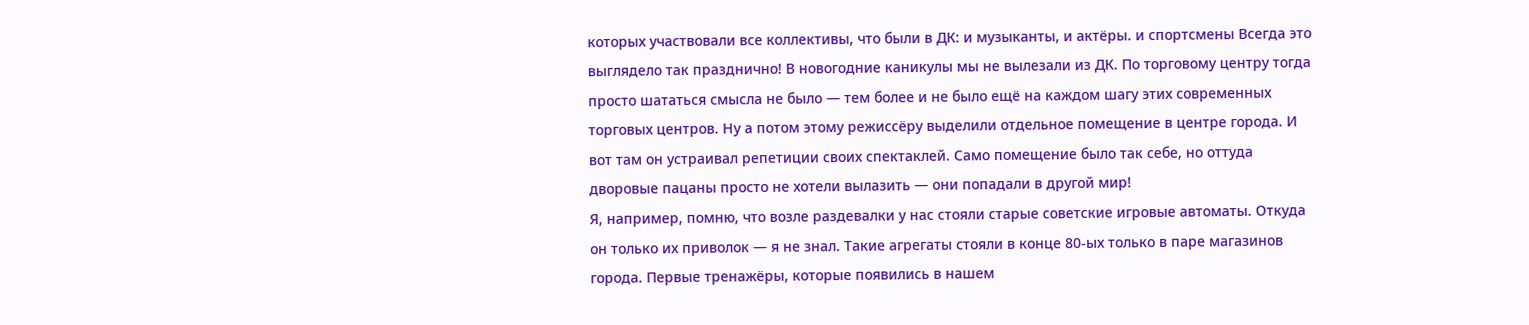которых участвовали все коллективы, что были в ДК: и музыканты, и актёры. и спортсмены Всегда это выглядело так празднично! В новогодние каникулы мы не вылезали из ДК. По торговому центру тогда просто шататься смысла не было — тем более и не было ещё на каждом шагу этих современных торговых центров. Ну а потом этому режиссёру выделили отдельное помещение в центре города. И вот там он устраивал репетиции своих спектаклей. Само помещение было так себе, но оттуда дворовые пацаны просто не хотели вылазить — они попадали в другой мир!
Я, например, помню, что возле раздевалки у нас стояли старые советские игровые автоматы. Откуда он только их приволок — я не знал. Такие агрегаты стояли в конце 80-ых только в паре магазинов города. Первые тренажёры, которые появились в нашем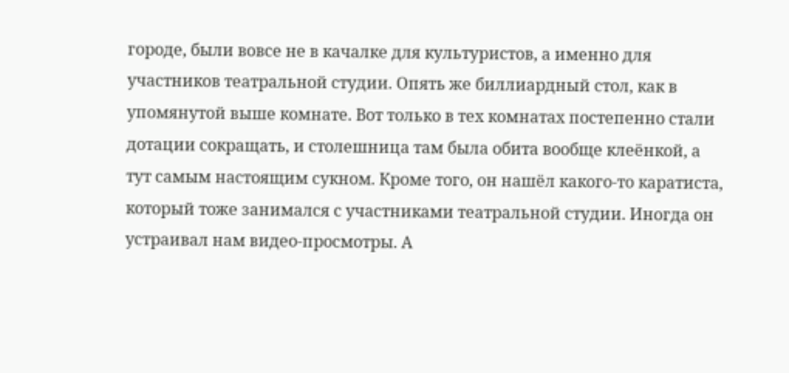городе, были вовсе не в качалке для культуристов, а именно для участников театральной студии. Опять же биллиардный стол, как в упомянутой выше комнате. Вот только в тех комнатах постепенно стали дотации сокращать, и столешница там была обита вообще клеёнкой, а тут самым настоящим сукном. Кроме того, он нашёл какого-то каратиста, который тоже занимался с участниками театральной студии. Иногда он устраивал нам видео-просмотры. А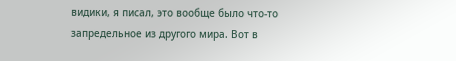видики, я писал, это вообще было что-то запредельное из другого мира. Вот в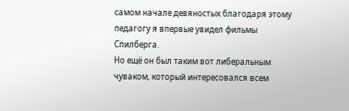самом начале девяностых благодаря этому педагогу я впервые увидел фильмы Спилберга.
Но ещё он был таким вот либеральным чуваком, который интересовался всем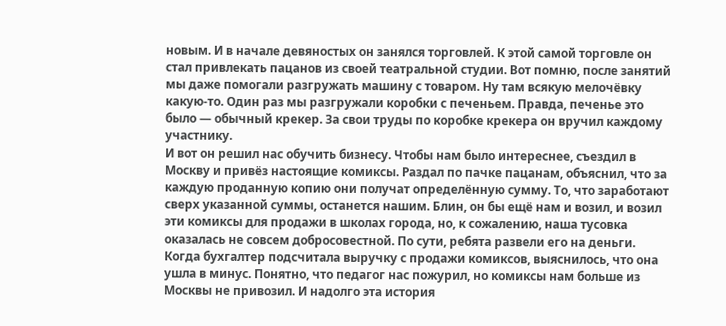новым. И в начале девяностых он занялся торговлей. К этой самой торговле он стал привлекать пацанов из своей театральной студии. Вот помню, после занятий мы даже помогали разгружать машину с товаром. Ну там всякую мелочёвку какую-то. Один раз мы разгружали коробки с печеньем. Правда, печенье это было — обычный крекер. За свои труды по коробке крекера он вручил каждому участнику.
И вот он решил нас обучить бизнесу. Чтобы нам было интереснее, съездил в Москву и привёз настоящие комиксы. Раздал по пачке пацанам, объяснил, что за каждую проданную копию они получат определённую сумму. То, что заработают сверх указанной суммы, останется нашим. Блин, он бы ещё нам и возил, и возил эти комиксы для продажи в школах города, но, к сожалению, наша тусовка оказалась не совсем добросовестной. По сути, ребята развели его на деньги. Когда бухгалтер подсчитала выручку с продажи комиксов, выяснилось, что она ушла в минус. Понятно, что педагог нас пожурил, но комиксы нам больше из Москвы не привозил. И надолго эта история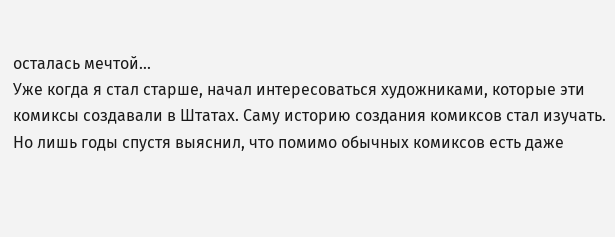осталась мечтой...
Уже когда я стал старше, начал интересоваться художниками, которые эти комиксы создавали в Штатах. Саму историю создания комиксов стал изучать. Но лишь годы спустя выяснил, что помимо обычных комиксов есть даже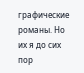графические романы. Но их я до сих пор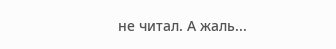не читал. А жаль...